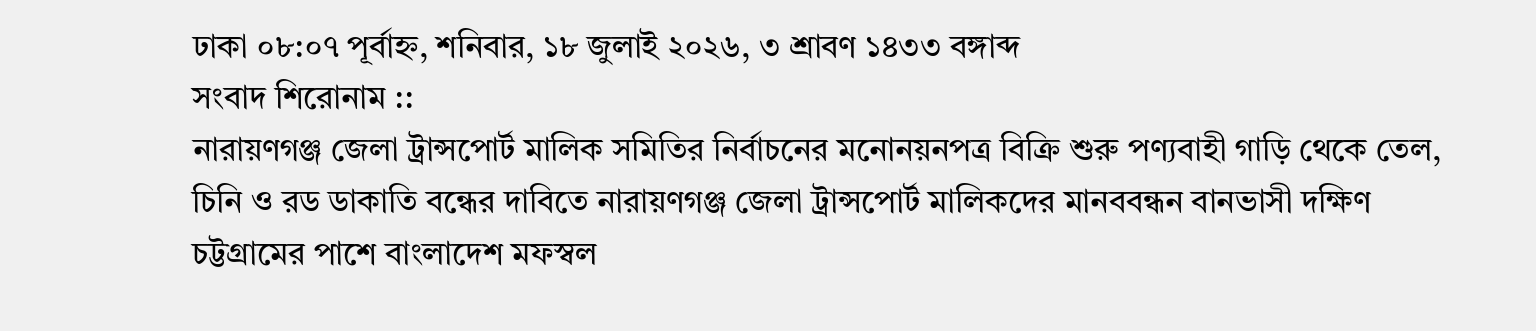ঢাকা ০৮:০৭ পূর্বাহ্ন, শনিবার, ১৮ জুলাই ২০২৬, ৩ শ্রাবণ ১৪৩৩ বঙ্গাব্দ
সংবাদ শিরোনাম ::
নারায়ণগঞ্জ জেলা ট্রান্সপোর্ট মালিক সমিতির নির্বাচনের মনোনয়নপত্র বিক্রি শুরু পণ্যবাহী গাড়ি থেকে তেল, চিনি ও রড ডাকাতি বন্ধের দাবিতে নারায়ণগঞ্জ জেলা ট্রান্সপোর্ট মালিকদের মানববন্ধন বানভাসী দক্ষিণ চট্টগ্রামের পাশে বাংলাদেশ মফস্বল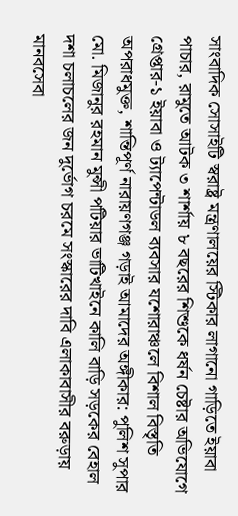সাংবাদিক সোসাইটি স্বরাষ্ট্র মন্ত্রণালয়ের স্টিকার লাগানো গাড়িতে ইয়াবা পাচার, রামুতে আটক ৩ শার্শায় ৮ বছরের শিশুকে ধর্ষন চেষ্টার অভিযোগে গ্রেপ্তার-১ ইয়াবা ও ট্যাপেন্টাডল ব্যবসার যশোরাঞ্চলে বিশাল বিস্তৃতি অপরাধমুক্ত, শান্তিপূর্ণ নারায়ণগঞ্জ গড়াই আমাদের অঙ্গীকার: পুলিশ সুপার মো. মিজানুর রহমান মুন্সী পটিয়ার ভাটিখাইনে কালি বাড়ি সড়কের বেহাল দশা চলাচলের জন দুর্ভোগ চরমে সংস্কারের দাবি এলাকাবাসীর বরুড়ায় মানবসেবা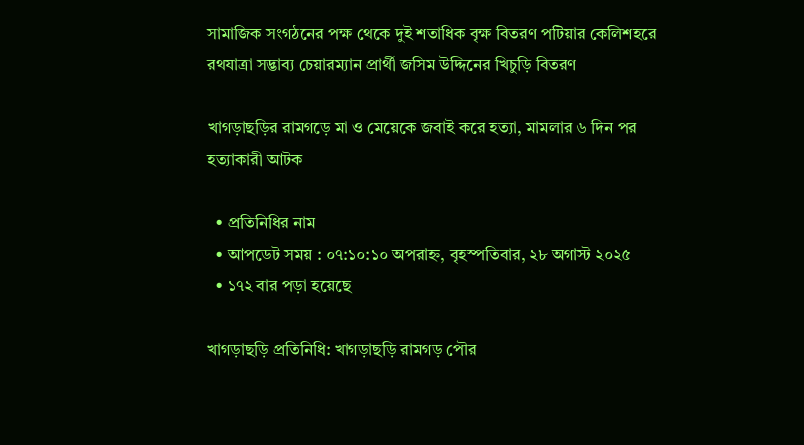সামাজিক সংগঠনের পক্ষ থেকে দুই শতাধিক বৃক্ষ বিতরণ পটিয়ার কেলিশহরে রথযাত্রা সদ্ভাব্য চেয়ারম্যান প্রার্থী জসিম উদ্দিনের খিচুড়ি বিতরণ

খাগড়াছড়ির রামগড়ে মা ও মেয়েকে জবাই করে হত্যা, মামলার ৬ দিন পর হত্যাকারী আটক

  • প্রতিনিধির নাম
  • আপডেট সময় : ০৭:১০:১০ অপরাহ্ন, বৃহস্পতিবার, ২৮ অগাস্ট ২০২৫
  • ১৭২ বার পড়া হয়েছে

খাগড়াছড়ি প্রতিনিধি: খাগড়াছড়ি রামগড় পৌর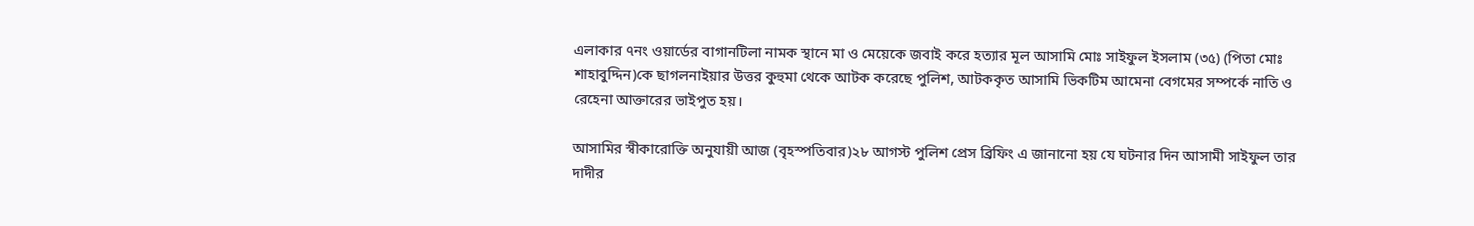এলাকার ৭নং ওয়ার্ডের বাগানটিলা নামক স্থানে মা ও মেয়েকে জবাই করে হত্যার মূল আসামি মোঃ সাইফুল ইসলাম (৩৫) (পিতা মোঃ শাহাবুদ্দিন)কে ছাগলনাইয়ার উত্তর কুহুমা থেকে আটক করেছে পুলিশ, আটককৃত আসামি ভিকটিম আমেনা বেগমের সম্পর্কে নাতি ও রেহেনা আক্তারের ভাইপুত হয়।

আসামির স্বীকারোক্তি অনুযায়ী আজ (বৃহস্পতিবার)২৮ আগস্ট পুলিশ প্রেস ব্রিফিং এ জানানো হয় যে ঘটনার দিন আসামী সাইফুল তার দাদীর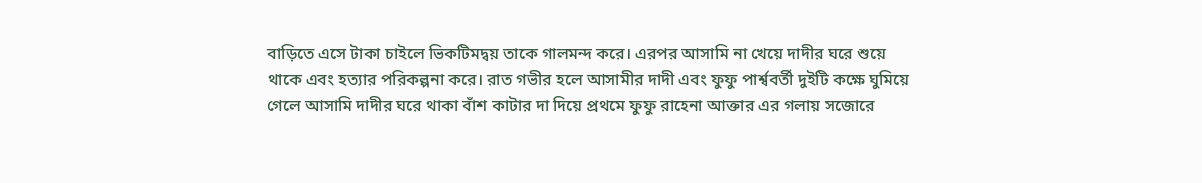বাড়িতে এসে টাকা চাইলে ভিকটিমদ্বয় তাকে গালমন্দ করে। এরপর আসামি না খেয়ে দাদীর ঘরে শুয়ে থাকে এবং হত্যার পরিকল্পনা করে। রাত গভীর হলে আসামীর দাদী এবং ফুফু পার্শ্ববর্তী দুইটি কক্ষে ঘুমিয়ে গেলে আসামি দাদীর ঘরে থাকা বাঁশ কাটার দা দিয়ে প্রথমে ফুফু রাহেনা আক্তার এর গলায় সজোরে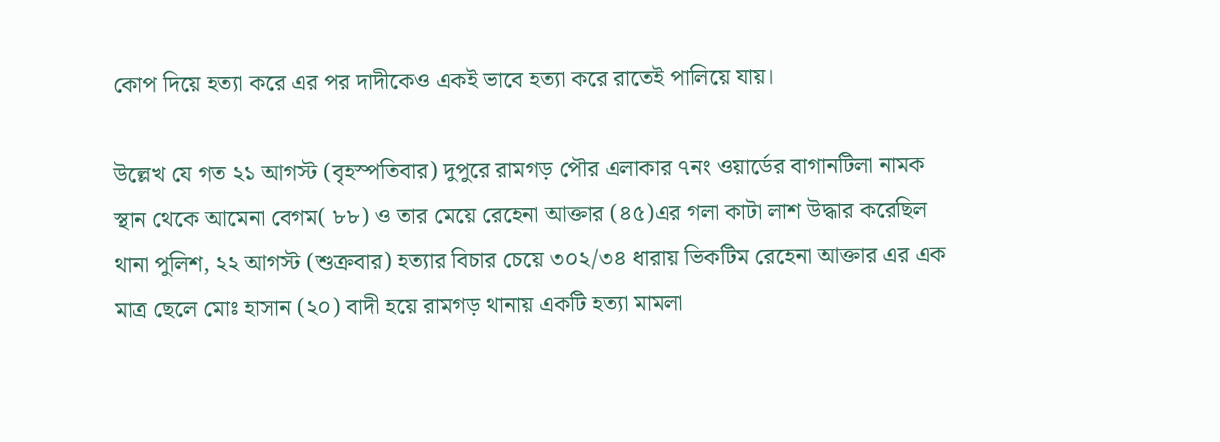কোপ দিয়ে হত্যা করে এর পর দাদীকেও একই ভাবে হত্যা করে রাতেই পালিয়ে যায়।

উল্লেখ যে গত ২১ আগস্ট (বৃহস্পতিবার) দুপুরে রামগড় পৌর এলাকার ৭নং ওয়ার্ডের বাগানটিলা নামক স্থান থেকে আমেনা বেগম( ৮৮) ও তার মেয়ে রেহেনা আক্তার (৪৫)এর গলা কাটা লাশ উদ্ধার করেছিল থানা পুলিশ, ২২ আগস্ট (শুক্রবার) হত্যার বিচার চেয়ে ৩০২/৩৪ ধারায় ভিকটিম রেহেনা আক্তার এর এক মাত্র ছেলে মোঃ হাসান (২০) বাদী হয়ে রামগড় থানায় একটি হত্যা মামলা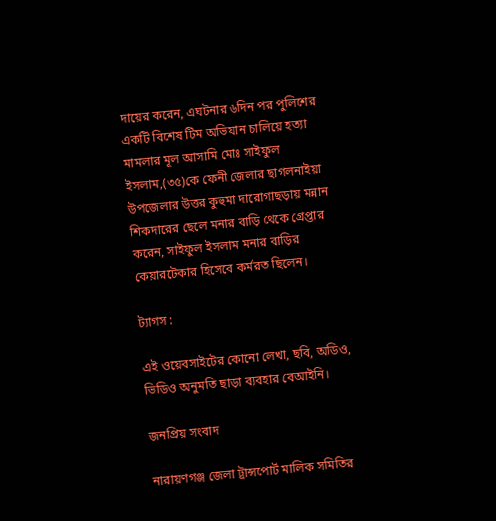দায়ের করেন, এঘটনার ৬দিন পর পুলিশের একটি বিশেষ টিম অভিযান চালিয়ে হত্যা মামলার মূল আসামি মোঃ সাইফুল ইসলাম,(৩৫)কে ফেনী জেলার ছাগলনাইয়া উপজেলার উত্তর কুহুমা দারোগাছড়ায় মন্নান শিকদারের ছেলে মনার বাড়ি থেকে গ্রেপ্তার করেন, সাইফুল ইসলাম মনার বাড়ির কেয়ারটেকার হিসেবে কর্মরত ছিলেন।

ট্যাগস :

এই ওয়েবসাইটের কোনো লেখা, ছবি, অডিও, ভিডিও অনুমতি ছাড়া ব্যবহার বেআইনি।

জনপ্রিয় সংবাদ

নারায়ণগঞ্জ জেলা ট্রান্সপোর্ট মালিক সমিতির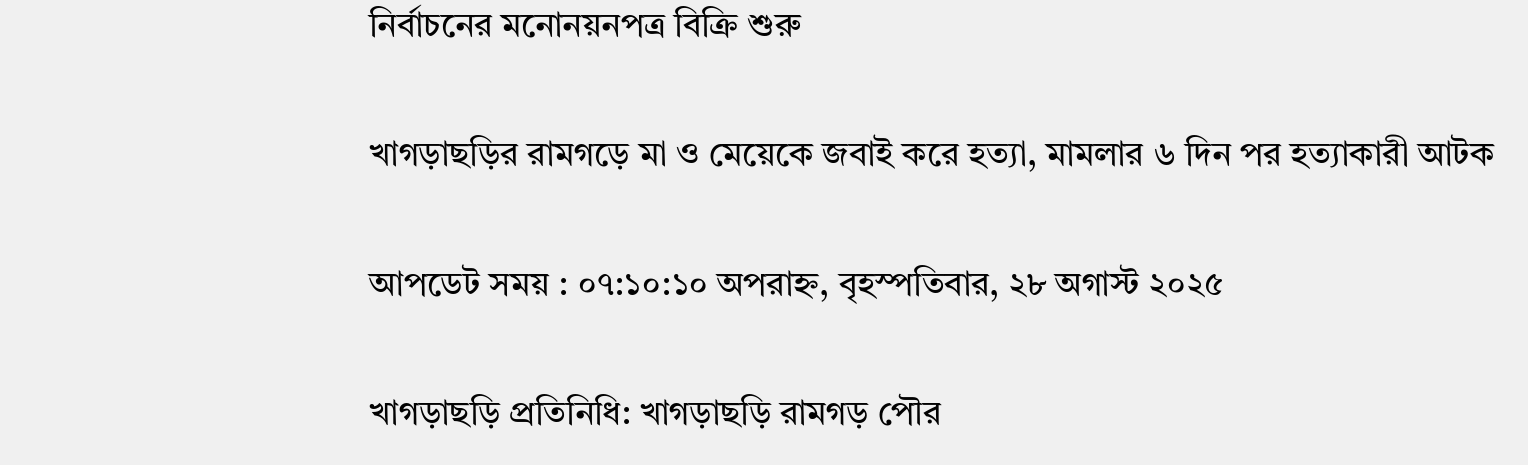নির্বাচনের মনোনয়নপত্র বিক্রি শুরু

খাগড়াছড়ির রামগড়ে মা ও মেয়েকে জবাই করে হত্যা, মামলার ৬ দিন পর হত্যাকারী আটক

আপডেট সময় : ০৭:১০:১০ অপরাহ্ন, বৃহস্পতিবার, ২৮ অগাস্ট ২০২৫

খাগড়াছড়ি প্রতিনিধি: খাগড়াছড়ি রামগড় পৌর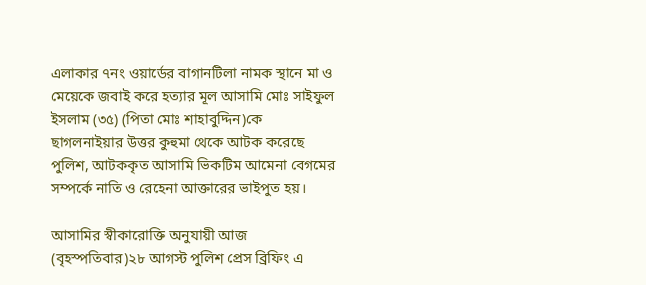এলাকার ৭নং ওয়ার্ডের বাগানটিলা নামক স্থানে মা ও মেয়েকে জবাই করে হত্যার মূল আসামি মোঃ সাইফুল ইসলাম (৩৫) (পিতা মোঃ শাহাবুদ্দিন)কে ছাগলনাইয়ার উত্তর কুহুমা থেকে আটক করেছে পুলিশ, আটককৃত আসামি ভিকটিম আমেনা বেগমের সম্পর্কে নাতি ও রেহেনা আক্তারের ভাইপুত হয়।

আসামির স্বীকারোক্তি অনুযায়ী আজ (বৃহস্পতিবার)২৮ আগস্ট পুলিশ প্রেস ব্রিফিং এ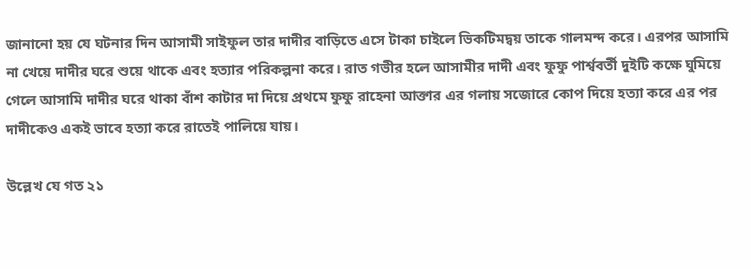জানানো হয় যে ঘটনার দিন আসামী সাইফুল তার দাদীর বাড়িতে এসে টাকা চাইলে ভিকটিমদ্বয় তাকে গালমন্দ করে। এরপর আসামি না খেয়ে দাদীর ঘরে শুয়ে থাকে এবং হত্যার পরিকল্পনা করে। রাত গভীর হলে আসামীর দাদী এবং ফুফু পার্শ্ববর্তী দুইটি কক্ষে ঘুমিয়ে গেলে আসামি দাদীর ঘরে থাকা বাঁশ কাটার দা দিয়ে প্রথমে ফুফু রাহেনা আক্তার এর গলায় সজোরে কোপ দিয়ে হত্যা করে এর পর দাদীকেও একই ভাবে হত্যা করে রাতেই পালিয়ে যায়।

উল্লেখ যে গত ২১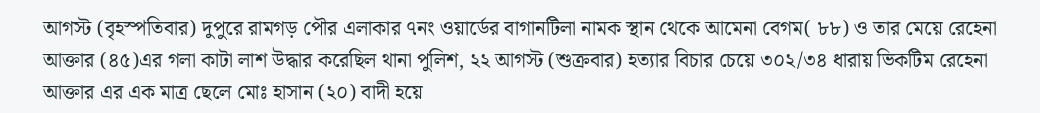আগস্ট (বৃহস্পতিবার) দুপুরে রামগড় পৌর এলাকার ৭নং ওয়ার্ডের বাগানটিলা নামক স্থান থেকে আমেনা বেগম( ৮৮) ও তার মেয়ে রেহেনা আক্তার (৪৫)এর গলা কাটা লাশ উদ্ধার করেছিল থানা পুলিশ, ২২ আগস্ট (শুক্রবার) হত্যার বিচার চেয়ে ৩০২/৩৪ ধারায় ভিকটিম রেহেনা আক্তার এর এক মাত্র ছেলে মোঃ হাসান (২০) বাদী হয়ে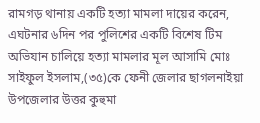রামগড় থানায় একটি হত্যা মামলা দায়ের করেন, এঘটনার ৬দিন পর পুলিশের একটি বিশেষ টিম অভিযান চালিয়ে হত্যা মামলার মূল আসামি মোঃ সাইফুল ইসলাম,(৩৫)কে ফেনী জেলার ছাগলনাইয়া উপজেলার উত্তর কুহুমা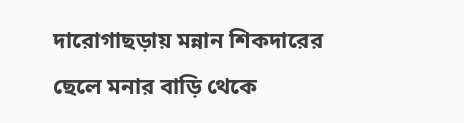দারোগাছড়ায় মন্নান শিকদারের ছেলে মনার বাড়ি থেকে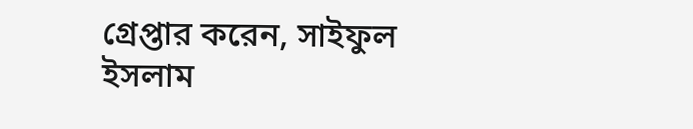গ্রেপ্তার করেন, সাইফুল ইসলাম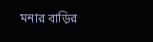মনার বাড়ির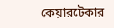কেয়ারটেকার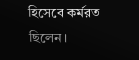হিসেবে কর্মরত ছিলেন।